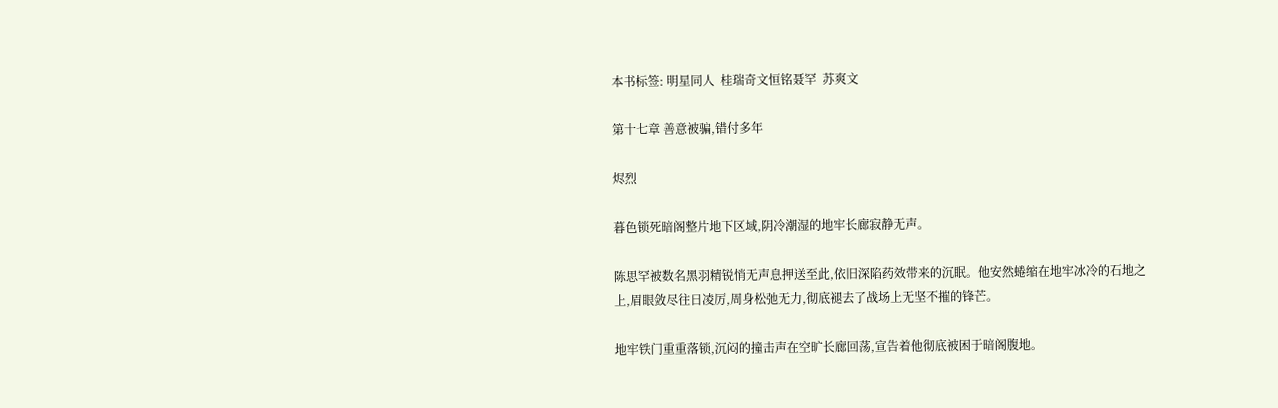本书标签: 明星同人  桂瑞奇文恒铭聂罕  苏爽文

第十七章 善意被骗,错付多年

烬烈

暮色锁死暗阁整片地下区域,阴冷潮湿的地牢长廊寂静无声。

陈思罕被数名黑羽精锐悄无声息押送至此,依旧深陷药效带来的沉眠。他安然蜷缩在地牢冰冷的石地之上,眉眼敛尽往日凌厉,周身松弛无力,彻底褪去了战场上无坚不摧的锋芒。

地牢铁门重重落锁,沉闷的撞击声在空旷长廊回荡,宣告着他彻底被困于暗阁腹地。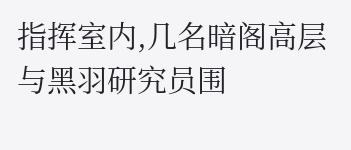指挥室内,几名暗阁高层与黑羽研究员围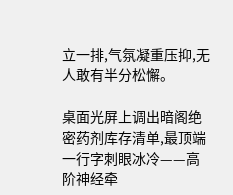立一排,气氛凝重压抑,无人敢有半分松懈。

桌面光屏上调出暗阁绝密药剂库存清单,最顶端一行字刺眼冰冷——高阶神经牵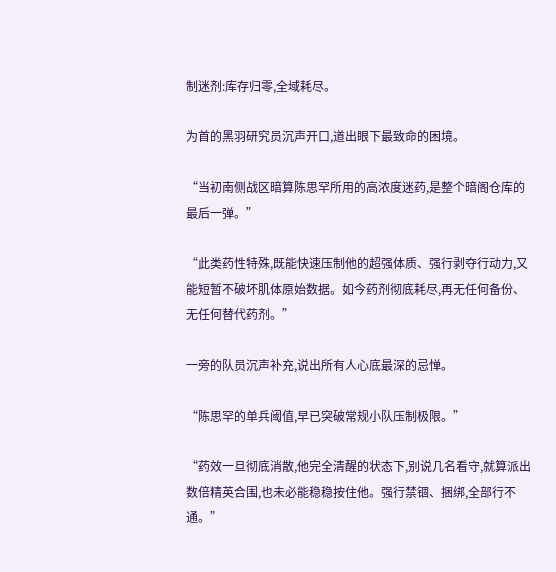制迷剂:库存归零,全域耗尽。

为首的黑羽研究员沉声开口,道出眼下最致命的困境。

“当初南侧战区暗算陈思罕所用的高浓度迷药,是整个暗阁仓库的最后一弹。”

“此类药性特殊,既能快速压制他的超强体质、强行剥夺行动力,又能短暂不破坏肌体原始数据。如今药剂彻底耗尽,再无任何备份、无任何替代药剂。”

一旁的队员沉声补充,说出所有人心底最深的忌惮。

“陈思罕的单兵阈值,早已突破常规小队压制极限。”

“药效一旦彻底消散,他完全清醒的状态下,别说几名看守,就算派出数倍精英合围,也未必能稳稳按住他。强行禁锢、捆绑,全部行不通。”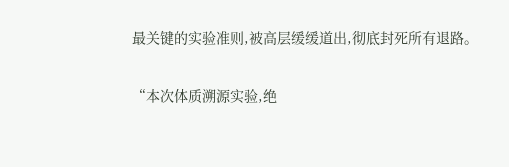最关键的实验准则,被高层缓缓道出,彻底封死所有退路。

“本次体质溯源实验,绝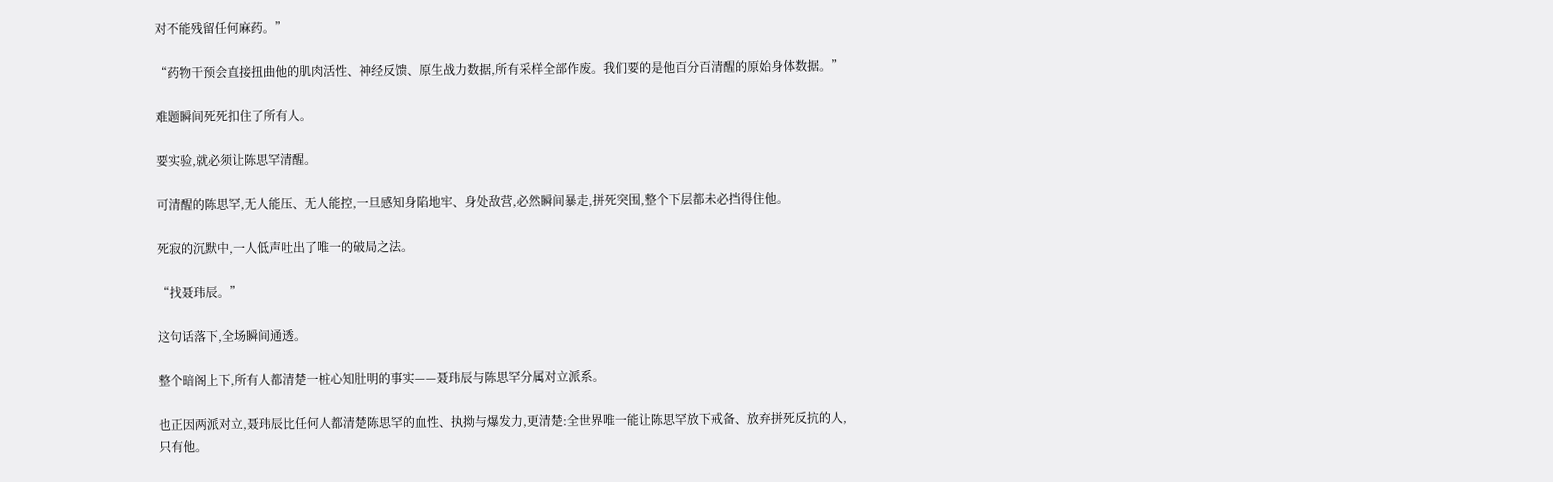对不能残留任何麻药。”

“药物干预会直接扭曲他的肌肉活性、神经反馈、原生战力数据,所有采样全部作废。我们要的是他百分百清醒的原始身体数据。”

难题瞬间死死扣住了所有人。

要实验,就必须让陈思罕清醒。

可清醒的陈思罕,无人能压、无人能控,一旦感知身陷地牢、身处敌营,必然瞬间暴走,拼死突围,整个下层都未必挡得住他。

死寂的沉默中,一人低声吐出了唯一的破局之法。

“找聂玮辰。”

这句话落下,全场瞬间通透。

整个暗阁上下,所有人都清楚一桩心知肚明的事实——聂玮辰与陈思罕分属对立派系。

也正因两派对立,聂玮辰比任何人都清楚陈思罕的血性、执拗与爆发力,更清楚:全世界唯一能让陈思罕放下戒备、放弃拼死反抗的人,只有他。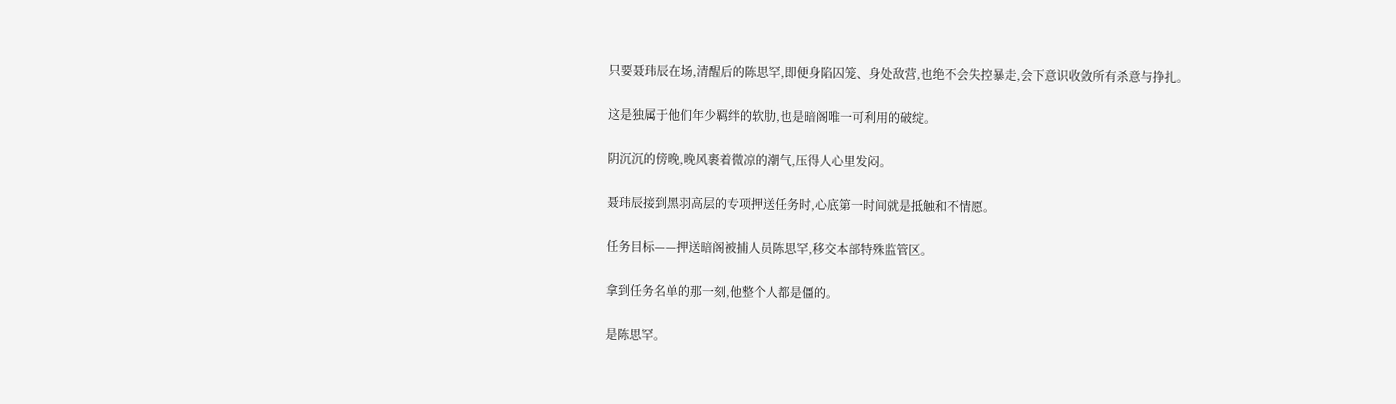只要聂玮辰在场,清醒后的陈思罕,即便身陷囚笼、身处敌营,也绝不会失控暴走,会下意识收敛所有杀意与挣扎。

这是独属于他们年少羁绊的软肋,也是暗阁唯一可利用的破绽。

阴沉沉的傍晚,晚风裹着微凉的潮气,压得人心里发闷。

聂玮辰接到黑羽高层的专项押送任务时,心底第一时间就是抵触和不情愿。

任务目标——押送暗阁被捕人员陈思罕,移交本部特殊监管区。

拿到任务名单的那一刻,他整个人都是僵的。

是陈思罕。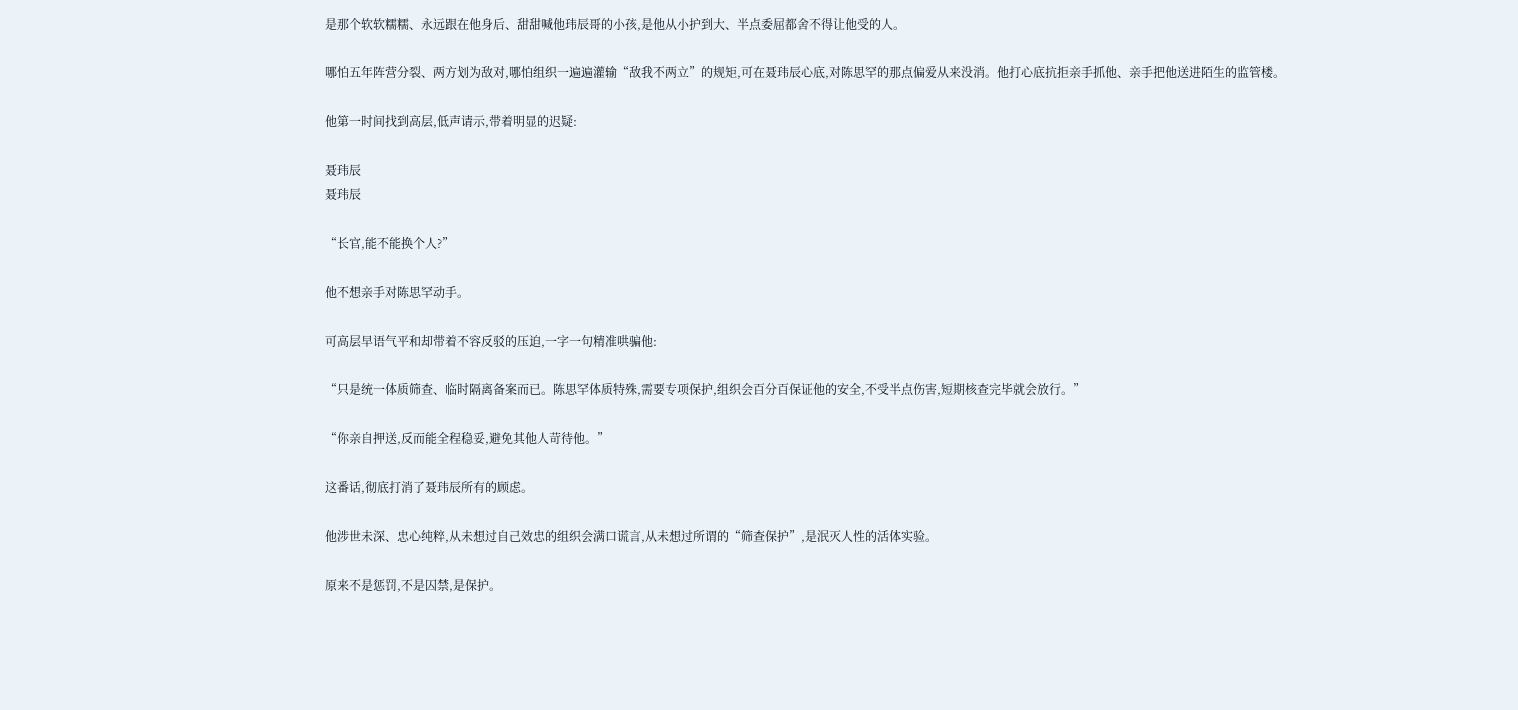是那个软软糯糯、永远跟在他身后、甜甜喊他玮辰哥的小孩,是他从小护到大、半点委屈都舍不得让他受的人。

哪怕五年阵营分裂、两方划为敌对,哪怕组织一遍遍灌输“敌我不两立”的规矩,可在聂玮辰心底,对陈思罕的那点偏爱从来没消。他打心底抗拒亲手抓他、亲手把他送进陌生的监管楼。

他第一时间找到高层,低声请示,带着明显的迟疑:

聂玮辰
聂玮辰

“长官,能不能换个人?”

他不想亲手对陈思罕动手。

可高层早语气平和却带着不容反驳的压迫,一字一句精准哄骗他:

“只是统一体质筛查、临时隔离备案而已。陈思罕体质特殊,需要专项保护,组织会百分百保证他的安全,不受半点伤害,短期核查完毕就会放行。”

“你亲自押送,反而能全程稳妥,避免其他人苛待他。”

这番话,彻底打消了聂玮辰所有的顾虑。

他涉世未深、忠心纯粹,从未想过自己效忠的组织会满口谎言,从未想过所谓的“筛查保护”,是泯灭人性的活体实验。

原来不是惩罚,不是囚禁,是保护。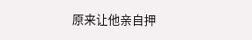原来让他亲自押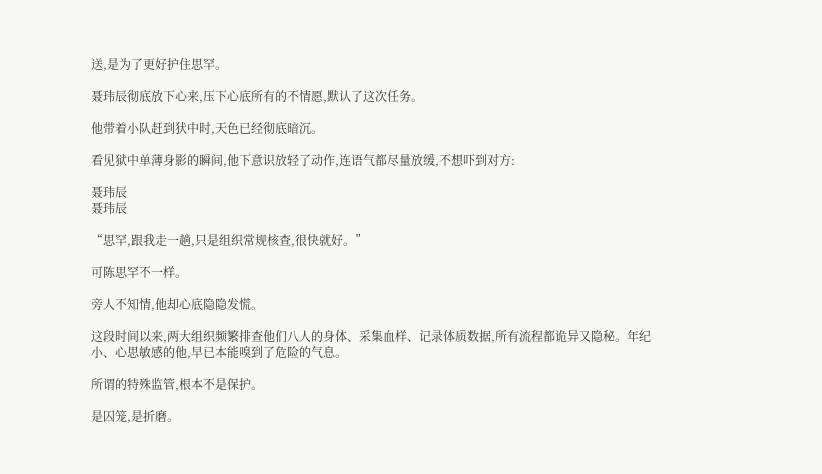送,是为了更好护住思罕。

聂玮辰彻底放下心来,压下心底所有的不情愿,默认了这次任务。

他带着小队赶到犾中时,天色已经彻底暗沉。

看见狱中单薄身影的瞬间,他下意识放轻了动作,连语气都尽量放缓,不想吓到对方:

聂玮辰
聂玮辰

“思罕,跟我走一趟,只是组织常规核查,很快就好。”

可陈思罕不一样。

旁人不知情,他却心底隐隐发慌。

这段时间以来,两大组织频繁排查他们八人的身体、采集血样、记录体质数据,所有流程都诡异又隐秘。年纪小、心思敏感的他,早已本能嗅到了危险的气息。

所谓的特殊监管,根本不是保护。

是囚笼,是折磨。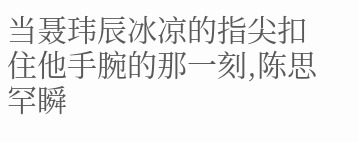当聂玮辰冰凉的指尖扣住他手腕的那一刻,陈思罕瞬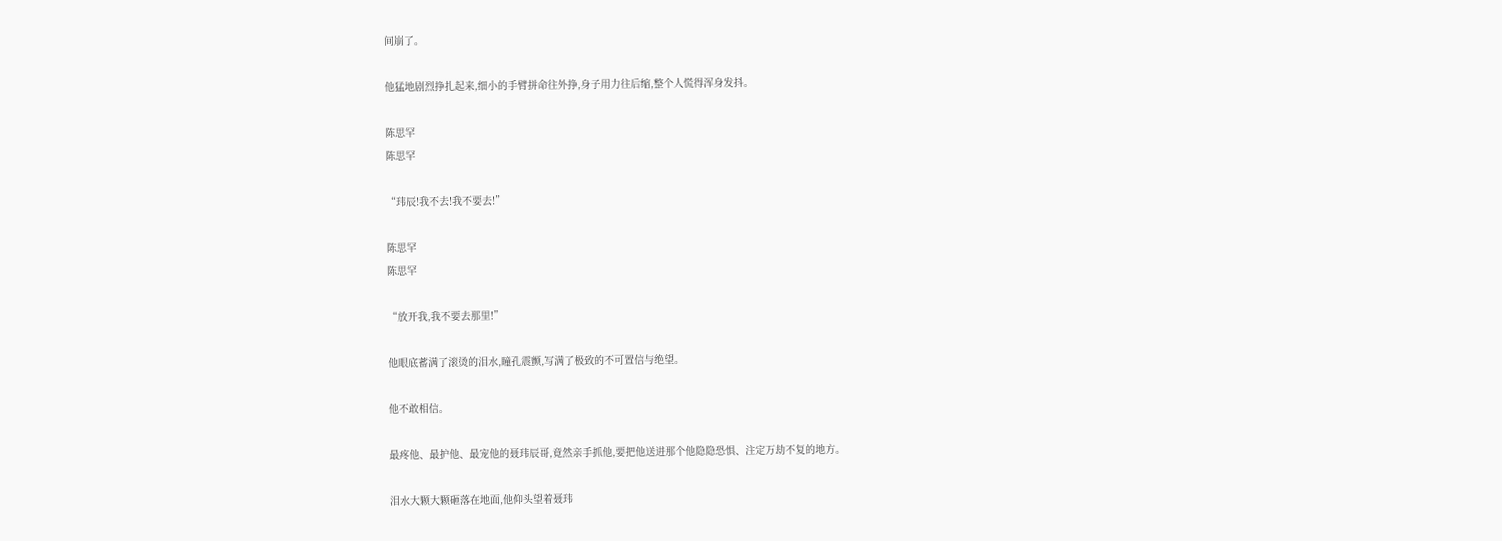间崩了。

他猛地剧烈挣扎起来,细小的手臂拼命往外挣,身子用力往后缩,整个人慌得浑身发抖。

陈思罕
陈思罕

“玮辰!我不去!我不要去!”

陈思罕
陈思罕

“放开我,我不要去那里!”

他眼底蓄满了滚烫的泪水,瞳孔震颤,写满了极致的不可置信与绝望。

他不敢相信。

最疼他、最护他、最宠他的聂玮辰哥,竟然亲手抓他,要把他送进那个他隐隐恐惧、注定万劫不复的地方。

泪水大颗大颗砸落在地面,他仰头望着聂玮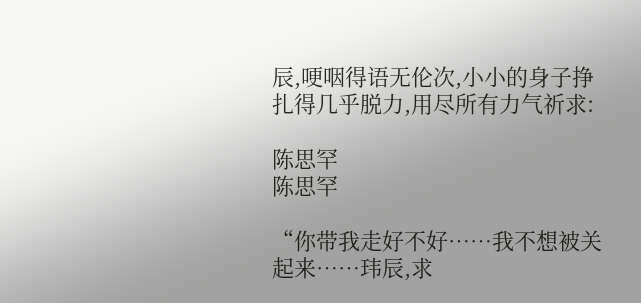辰,哽咽得语无伦次,小小的身子挣扎得几乎脱力,用尽所有力气祈求:

陈思罕
陈思罕

“你带我走好不好……我不想被关起来……玮辰,求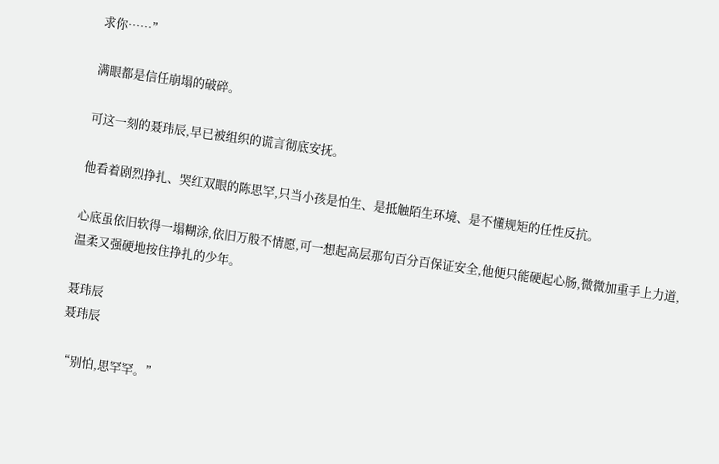求你……”

满眼都是信任崩塌的破碎。

可这一刻的聂玮辰,早已被组织的谎言彻底安抚。

他看着剧烈挣扎、哭红双眼的陈思罕,只当小孩是怕生、是抵触陌生环境、是不懂规矩的任性反抗。

心底虽依旧软得一塌糊涂,依旧万般不情愿,可一想起高层那句百分百保证安全,他便只能硬起心肠,微微加重手上力道,温柔又强硬地按住挣扎的少年。

聂玮辰
聂玮辰

“别怕,思罕罕。”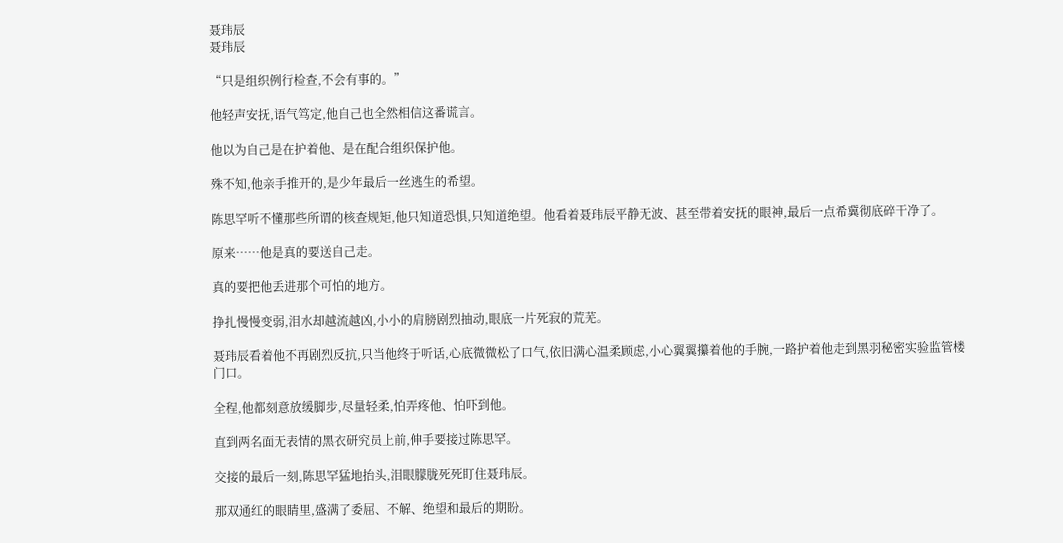聂玮辰
聂玮辰

“只是组织例行检查,不会有事的。”

他轻声安抚,语气笃定,他自己也全然相信这番谎言。

他以为自己是在护着他、是在配合组织保护他。

殊不知,他亲手推开的,是少年最后一丝逃生的希望。

陈思罕听不懂那些所谓的核查规矩,他只知道恐惧,只知道绝望。他看着聂玮辰平静无波、甚至带着安抚的眼神,最后一点希冀彻底碎干净了。

原来……他是真的要送自己走。

真的要把他丢进那个可怕的地方。

挣扎慢慢变弱,泪水却越流越凶,小小的肩膀剧烈抽动,眼底一片死寂的荒芜。

聂玮辰看着他不再剧烈反抗,只当他终于听话,心底微微松了口气,依旧满心温柔顾虑,小心翼翼攥着他的手腕,一路护着他走到黑羽秘密实验监管楼门口。

全程,他都刻意放缓脚步,尽量轻柔,怕弄疼他、怕吓到他。

直到两名面无表情的黑衣研究员上前,伸手要接过陈思罕。

交接的最后一刻,陈思罕猛地抬头,泪眼朦胧死死盯住聂玮辰。

那双通红的眼睛里,盛满了委屈、不解、绝望和最后的期盼。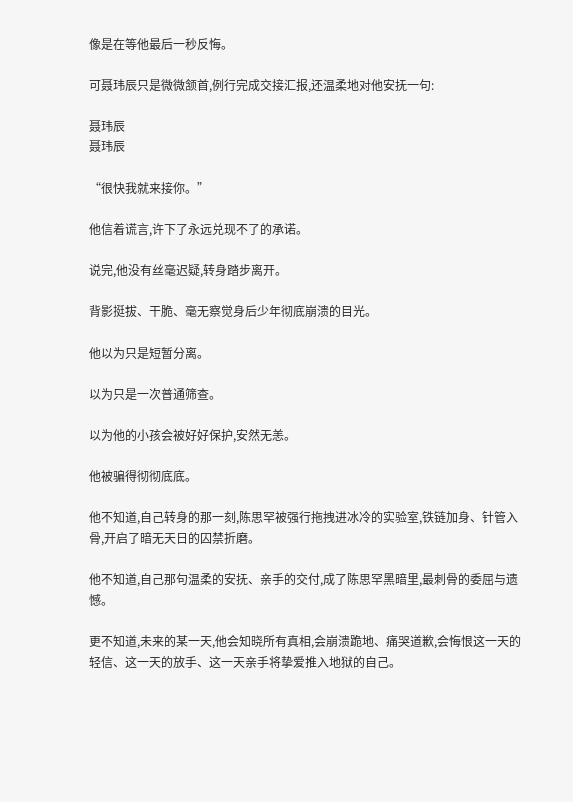像是在等他最后一秒反悔。

可聂玮辰只是微微颔首,例行完成交接汇报,还温柔地对他安抚一句:

聂玮辰
聂玮辰

“很快我就来接你。”

他信着谎言,许下了永远兑现不了的承诺。

说完,他没有丝毫迟疑,转身踏步离开。

背影挺拔、干脆、毫无察觉身后少年彻底崩溃的目光。

他以为只是短暂分离。

以为只是一次普通筛查。

以为他的小孩会被好好保护,安然无恙。

他被骗得彻彻底底。

他不知道,自己转身的那一刻,陈思罕被强行拖拽进冰冷的实验室,铁链加身、针管入骨,开启了暗无天日的囚禁折磨。

他不知道,自己那句温柔的安抚、亲手的交付,成了陈思罕黑暗里,最刺骨的委屈与遗憾。

更不知道,未来的某一天,他会知晓所有真相,会崩溃跪地、痛哭道歉,会悔恨这一天的轻信、这一天的放手、这一天亲手将挚爱推入地狱的自己。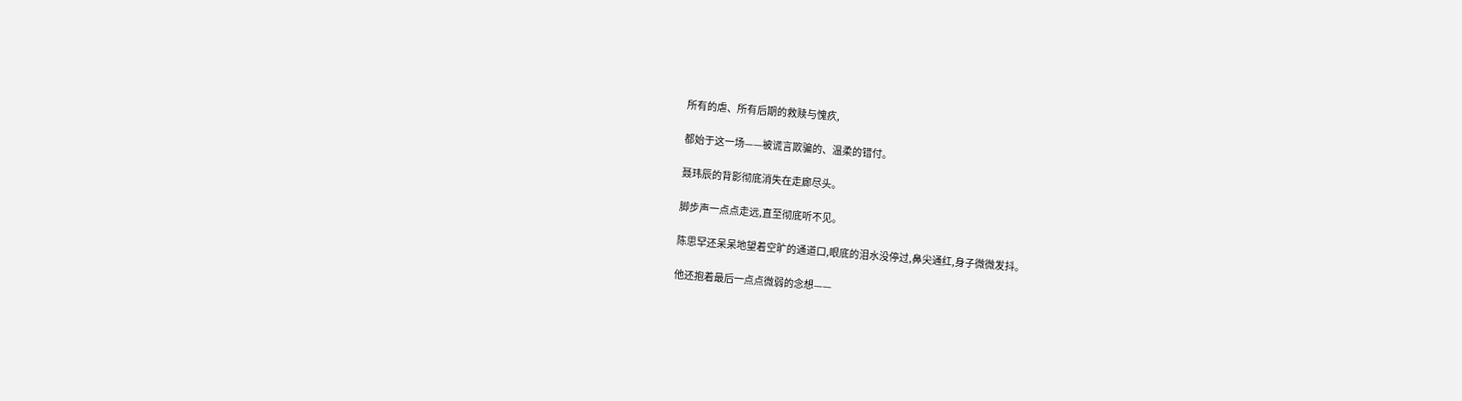所有的虐、所有后期的救赎与愧疚,

都始于这一场——被谎言欺骗的、温柔的错付。

聂玮辰的背影彻底消失在走廊尽头。

脚步声一点点走远,直至彻底听不见。

陈思罕还呆呆地望着空旷的通道口,眼底的泪水没停过,鼻尖通红,身子微微发抖。

他还抱着最后一点点微弱的念想——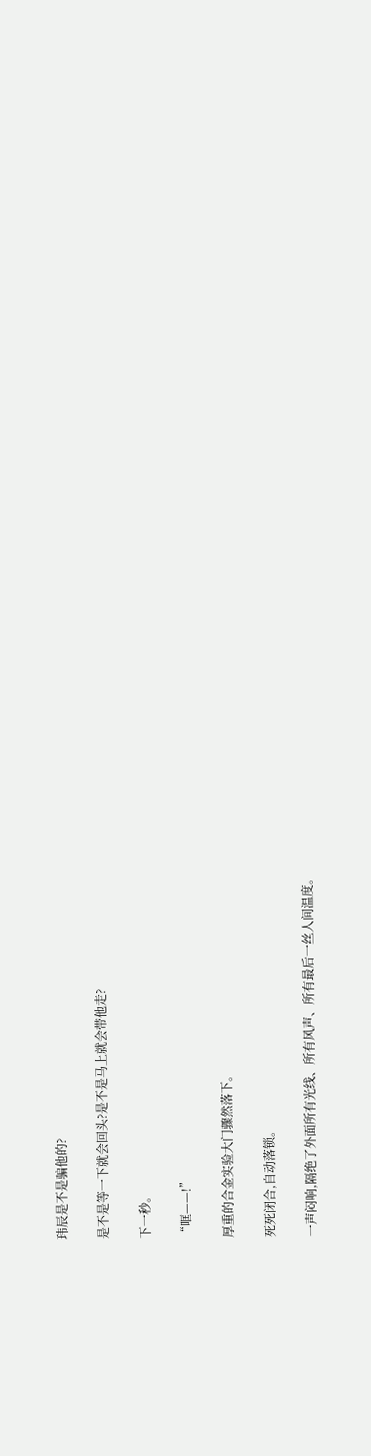玮辰是不是骗他的?

是不是等一下就会回头?是不是马上就会带他走?

下一秒。

“哐——!”

厚重的合金实验大门骤然落下。

死死闭合,自动落锁。

一声闷响,隔绝了外面所有光线、所有风声、所有最后一丝人间温度。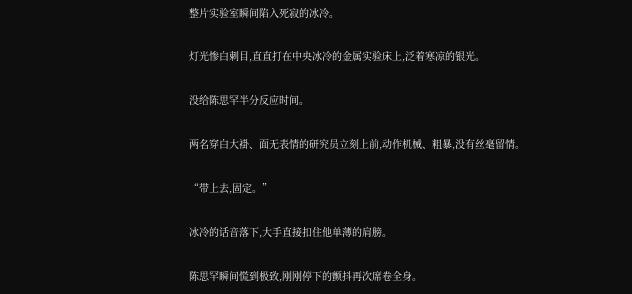整片实验室瞬间陷入死寂的冰冷。

灯光惨白刺目,直直打在中央冰冷的金属实验床上,泛着寒凉的银光。

没给陈思罕半分反应时间。

两名穿白大褂、面无表情的研究员立刻上前,动作机械、粗暴,没有丝毫留情。

“带上去,固定。”

冰冷的话音落下,大手直接扣住他单薄的肩膀。

陈思罕瞬间慌到极致,刚刚停下的颤抖再次席卷全身。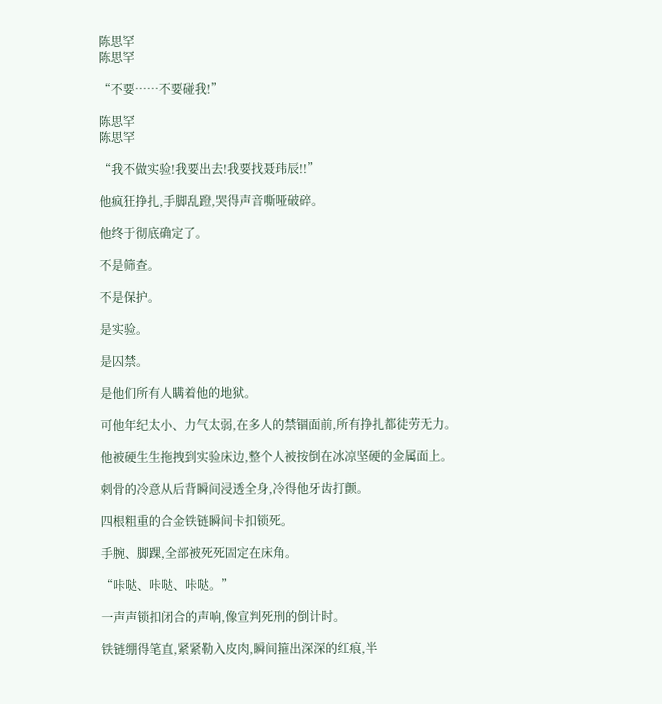陈思罕
陈思罕

“不要……不要碰我!”

陈思罕
陈思罕

“我不做实验!我要出去!我要找聂玮辰!!”

他疯狂挣扎,手脚乱蹬,哭得声音嘶哑破碎。

他终于彻底确定了。

不是筛查。

不是保护。

是实验。

是囚禁。

是他们所有人瞒着他的地狱。

可他年纪太小、力气太弱,在多人的禁锢面前,所有挣扎都徒劳无力。

他被硬生生拖拽到实验床边,整个人被按倒在冰凉坚硬的金属面上。

刺骨的冷意从后背瞬间浸透全身,冷得他牙齿打颤。

四根粗重的合金铁链瞬间卡扣锁死。

手腕、脚踝,全部被死死固定在床角。

“咔哒、咔哒、咔哒。”

一声声锁扣闭合的声响,像宣判死刑的倒计时。

铁链绷得笔直,紧紧勒入皮肉,瞬间箍出深深的红痕,半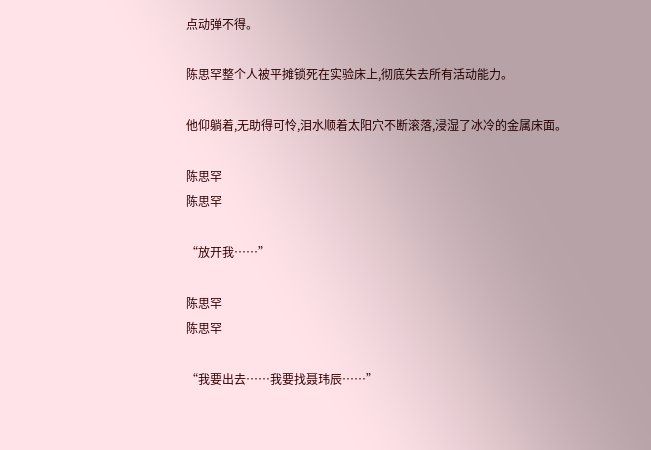点动弹不得。

陈思罕整个人被平摊锁死在实验床上,彻底失去所有活动能力。

他仰躺着,无助得可怜,泪水顺着太阳穴不断滚落,浸湿了冰冷的金属床面。

陈思罕
陈思罕

“放开我……”

陈思罕
陈思罕

“我要出去……我要找聂玮辰……”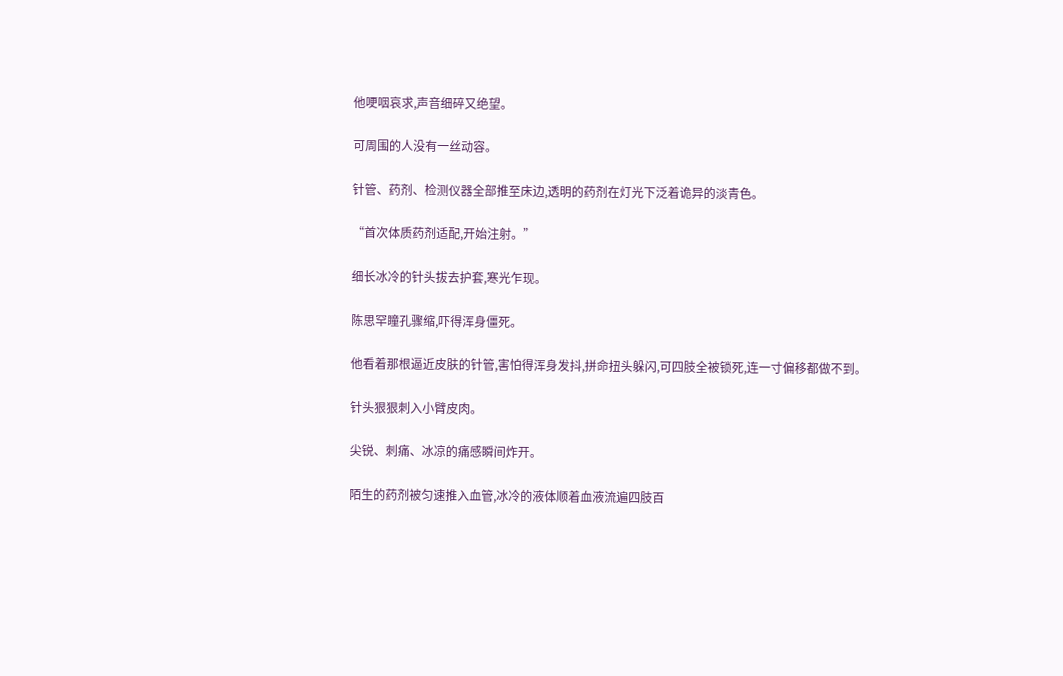他哽咽哀求,声音细碎又绝望。

可周围的人没有一丝动容。

针管、药剂、检测仪器全部推至床边,透明的药剂在灯光下泛着诡异的淡青色。

“首次体质药剂适配,开始注射。”

细长冰冷的针头拔去护套,寒光乍现。

陈思罕瞳孔骤缩,吓得浑身僵死。

他看着那根逼近皮肤的针管,害怕得浑身发抖,拼命扭头躲闪,可四肢全被锁死,连一寸偏移都做不到。

针头狠狠刺入小臂皮肉。

尖锐、刺痛、冰凉的痛感瞬间炸开。

陌生的药剂被匀速推入血管,冰冷的液体顺着血液流遍四肢百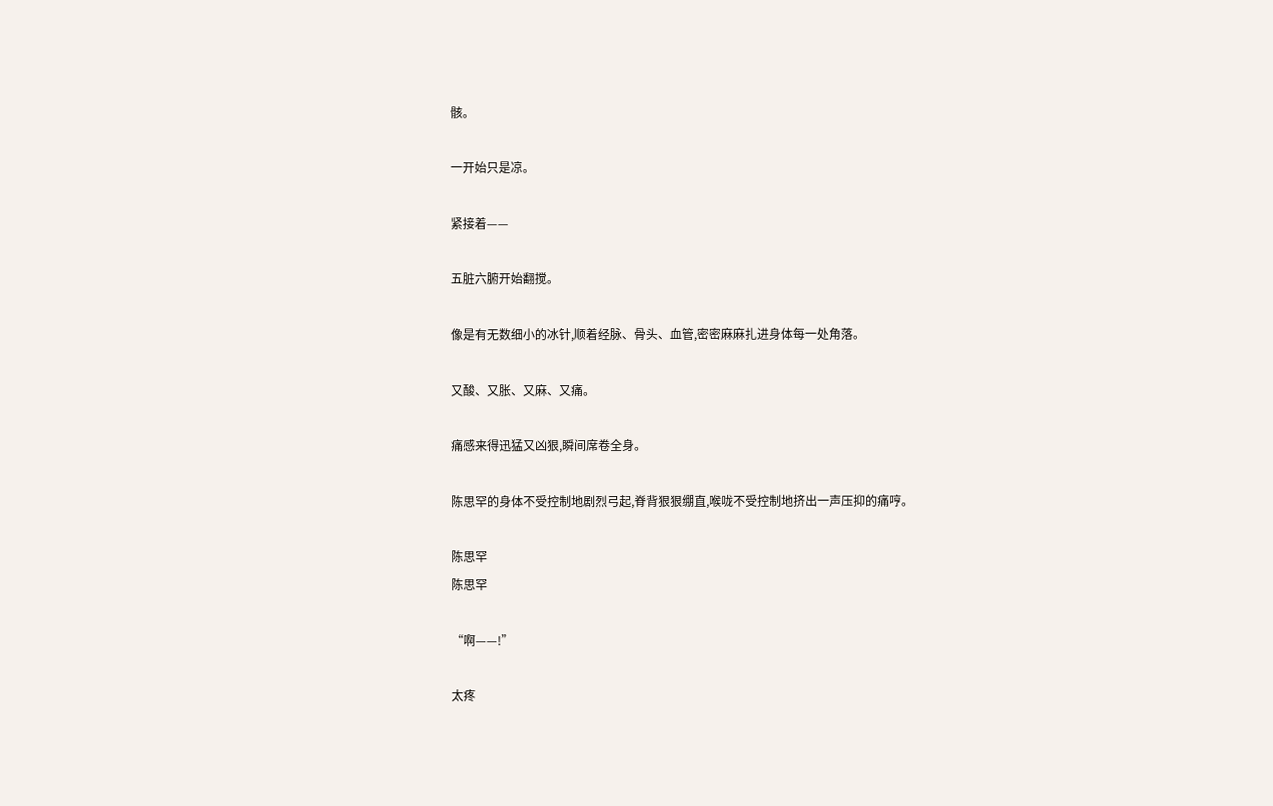骸。

一开始只是凉。

紧接着——

五脏六腑开始翻搅。

像是有无数细小的冰针,顺着经脉、骨头、血管,密密麻麻扎进身体每一处角落。

又酸、又胀、又麻、又痛。

痛感来得迅猛又凶狠,瞬间席卷全身。

陈思罕的身体不受控制地剧烈弓起,脊背狠狠绷直,喉咙不受控制地挤出一声压抑的痛哼。

陈思罕
陈思罕

“啊——!”

太疼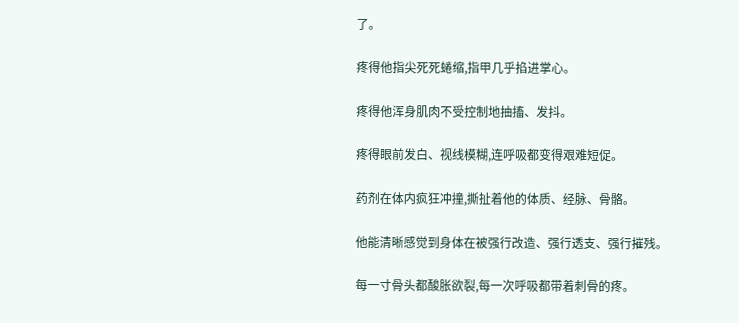了。

疼得他指尖死死蜷缩,指甲几乎掐进掌心。

疼得他浑身肌肉不受控制地抽搐、发抖。

疼得眼前发白、视线模糊,连呼吸都变得艰难短促。

药剂在体内疯狂冲撞,撕扯着他的体质、经脉、骨骼。

他能清晰感觉到身体在被强行改造、强行透支、强行摧残。

每一寸骨头都酸胀欲裂,每一次呼吸都带着刺骨的疼。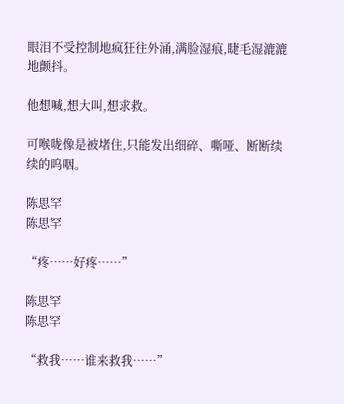眼泪不受控制地疯狂往外涌,满脸湿痕,睫毛湿漉漉地颤抖。

他想喊,想大叫,想求救。

可喉咙像是被堵住,只能发出细碎、嘶哑、断断续续的呜咽。

陈思罕
陈思罕

“疼……好疼……”

陈思罕
陈思罕

“救我……谁来救我……”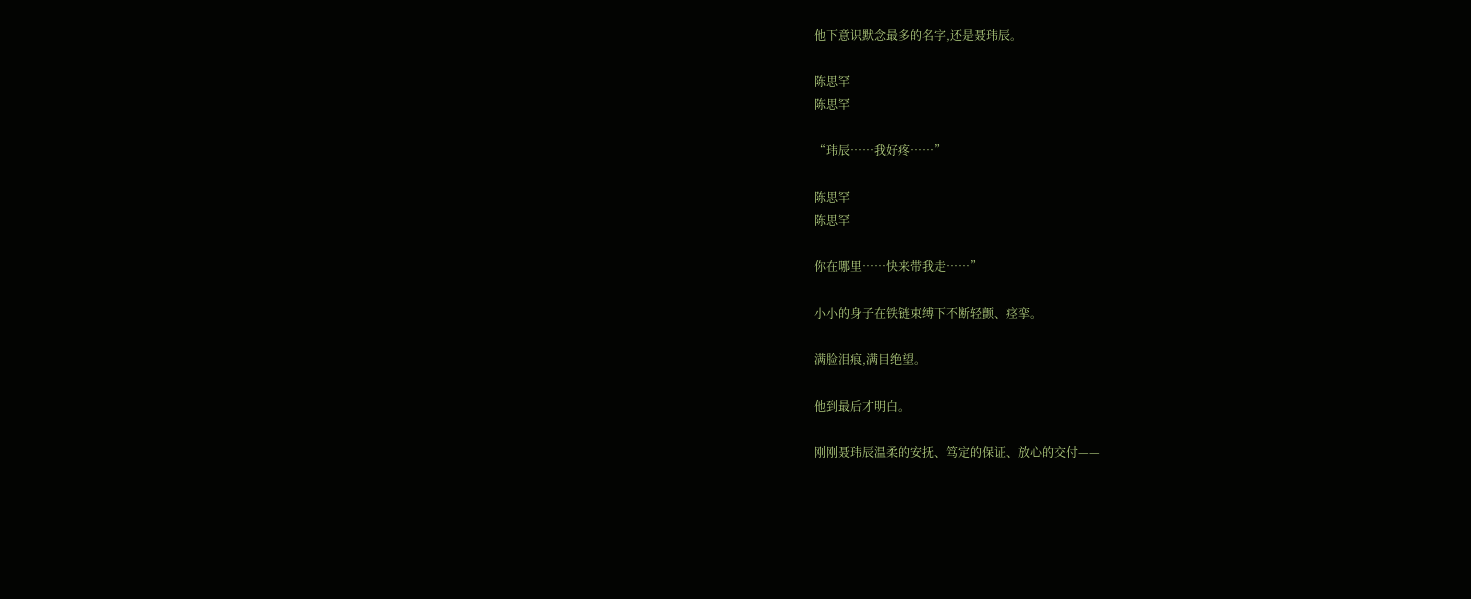他下意识默念最多的名字,还是聂玮辰。

陈思罕
陈思罕

“玮辰……我好疼……”

陈思罕
陈思罕

你在哪里……快来带我走……”

小小的身子在铁链束缚下不断轻颤、痉挛。

满脸泪痕,满目绝望。

他到最后才明白。

刚刚聂玮辰温柔的安抚、笃定的保证、放心的交付——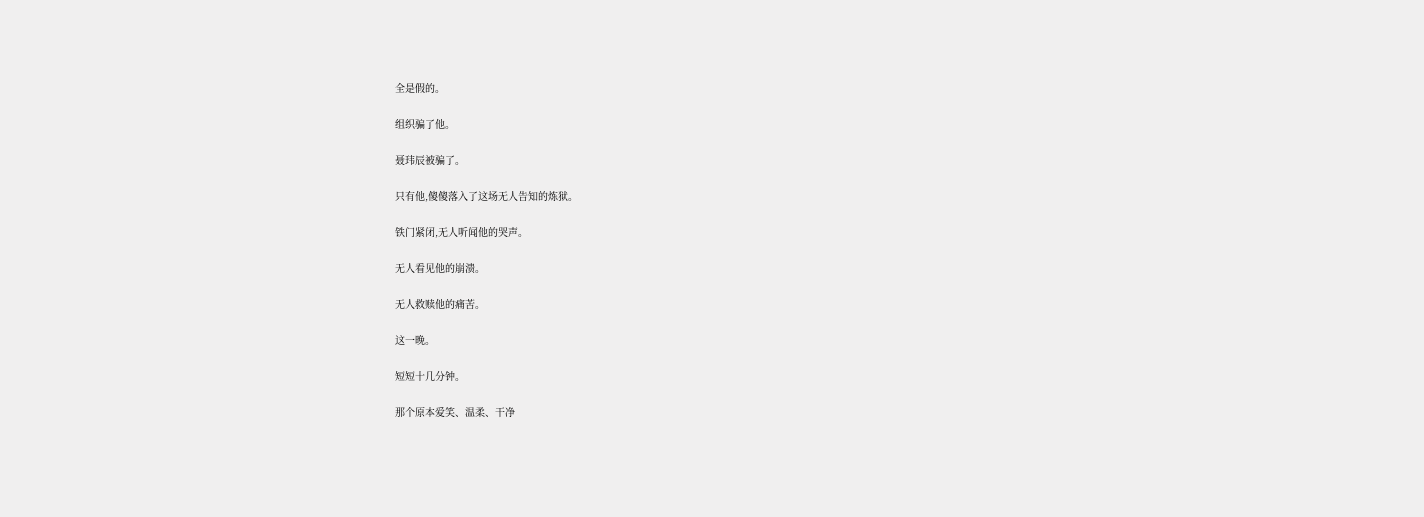全是假的。

组织骗了他。

聂玮辰被骗了。

只有他,傻傻落入了这场无人告知的炼狱。

铁门紧闭,无人听闻他的哭声。

无人看见他的崩溃。

无人救赎他的痛苦。

这一晚。

短短十几分钟。

那个原本爱笑、温柔、干净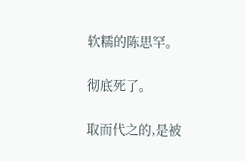软糯的陈思罕。

彻底死了。

取而代之的,是被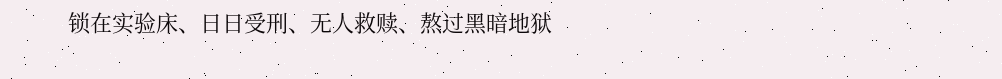锁在实验床、日日受刑、无人救赎、熬过黑暗地狱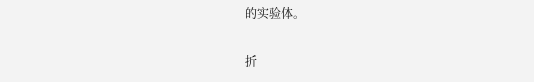的实验体。

折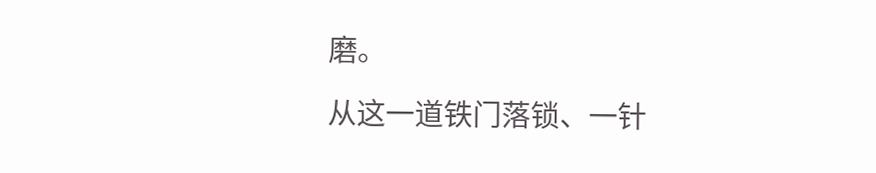磨。

从这一道铁门落锁、一针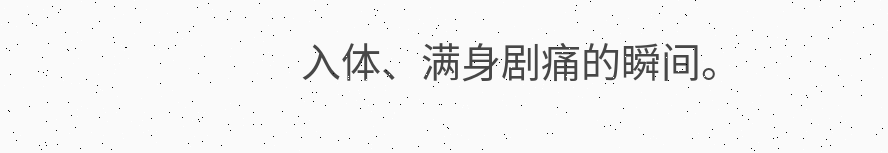入体、满身剧痛的瞬间。